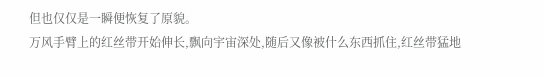但也仅仅是一瞬便恢复了原貌。
万风手臂上的红丝带开始伸长,飘向宇宙深处,随后又像被什么东西抓住,红丝带猛地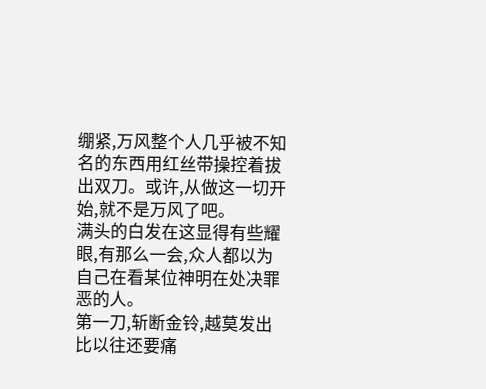绷紧,万风整个人几乎被不知名的东西用红丝带操控着拔出双刀。或许,从做这一切开始,就不是万风了吧。
满头的白发在这显得有些耀眼,有那么一会,众人都以为自己在看某位神明在处决罪恶的人。
第一刀,斩断金铃,越莫发出比以往还要痛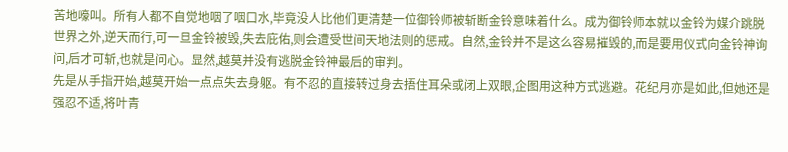苦地嚎叫。所有人都不自觉地咽了咽口水,毕竟没人比他们更清楚一位御铃师被斩断金铃意味着什么。成为御铃师本就以金铃为媒介跳脱世界之外,逆天而行,可一旦金铃被毁,失去庇佑,则会遭受世间天地法则的惩戒。自然,金铃并不是这么容易摧毁的,而是要用仪式向金铃神询问,后才可斩,也就是问心。显然,越莫并没有逃脱金铃神最后的审判。
先是从手指开始,越莫开始一点点失去身躯。有不忍的直接转过身去捂住耳朵或闭上双眼,企图用这种方式逃避。花纪月亦是如此,但她还是强忍不适,将叶青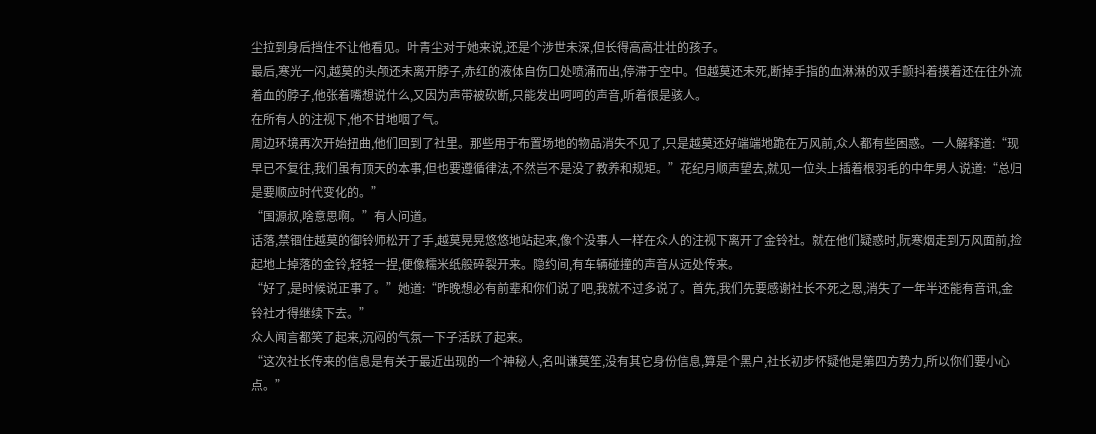尘拉到身后挡住不让他看见。叶青尘对于她来说,还是个涉世未深,但长得高高壮壮的孩子。
最后,寒光一闪,越莫的头颅还未离开脖子,赤红的液体自伤口处喷涌而出,停滞于空中。但越莫还未死,断掉手指的血淋淋的双手颤抖着摸着还在往外流着血的脖子,他张着嘴想说什么,又因为声带被砍断,只能发出呵呵的声音,听着很是骇人。
在所有人的注视下,他不甘地咽了气。
周边环境再次开始扭曲,他们回到了社里。那些用于布置场地的物品消失不见了,只是越莫还好端端地跪在万风前,众人都有些困惑。一人解释道:“现早已不复往,我们虽有顶天的本事,但也要遵循律法,不然岂不是没了教养和规矩。”花纪月顺声望去,就见一位头上插着根羽毛的中年男人说道:“总归是要顺应时代变化的。”
“国源叔,啥意思啊。”有人问道。
话落,禁锢住越莫的御铃师松开了手,越莫晃晃悠悠地站起来,像个没事人一样在众人的注视下离开了金铃社。就在他们疑惑时,阮寒烟走到万风面前,捡起地上掉落的金铃,轻轻一捏,便像糯米纸般碎裂开来。隐约间,有车辆碰撞的声音从远处传来。
“好了,是时候说正事了。”她道:“昨晚想必有前辈和你们说了吧,我就不过多说了。首先,我们先要感谢社长不死之恩,消失了一年半还能有音讯,金铃社才得继续下去。”
众人闻言都笑了起来,沉闷的气氛一下子活跃了起来。
“这次社长传来的信息是有关于最近出现的一个神秘人,名叫谦莫笙,没有其它身份信息,算是个黑户,社长初步怀疑他是第四方势力,所以你们要小心点。”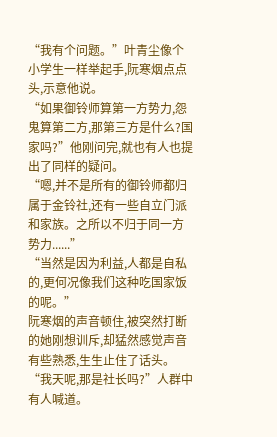“我有个问题。”叶青尘像个小学生一样举起手,阮寒烟点点头,示意他说。
“如果御铃师算第一方势力,怨鬼算第二方,那第三方是什么?国家吗?”他刚问完,就也有人也提出了同样的疑问。
“嗯,并不是所有的御铃师都归属于金铃社,还有一些自立门派和家族。之所以不归于同一方势力......”
“当然是因为利益,人都是自私的,更何况像我们这种吃国家饭的呢。”
阮寒烟的声音顿住,被突然打断的她刚想训斥,却猛然感觉声音有些熟悉,生生止住了话头。
“我天呢,那是社长吗?”人群中有人喊道。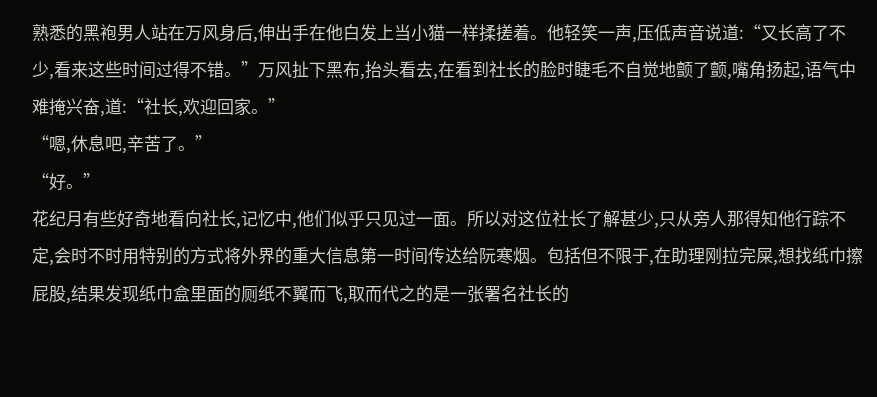熟悉的黑袍男人站在万风身后,伸出手在他白发上当小猫一样揉搓着。他轻笑一声,压低声音说道:“又长高了不少,看来这些时间过得不错。”万风扯下黑布,抬头看去,在看到社长的脸时睫毛不自觉地颤了颤,嘴角扬起,语气中难掩兴奋,道:“社长,欢迎回家。”
“嗯,休息吧,辛苦了。”
“好。”
花纪月有些好奇地看向社长,记忆中,他们似乎只见过一面。所以对这位社长了解甚少,只从旁人那得知他行踪不定,会时不时用特别的方式将外界的重大信息第一时间传达给阮寒烟。包括但不限于,在助理刚拉完屎,想找纸巾擦屁股,结果发现纸巾盒里面的厕纸不翼而飞,取而代之的是一张署名社长的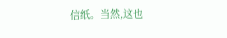信纸。当然,这也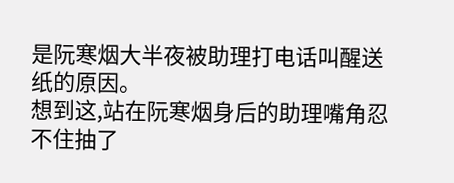是阮寒烟大半夜被助理打电话叫醒送纸的原因。
想到这,站在阮寒烟身后的助理嘴角忍不住抽了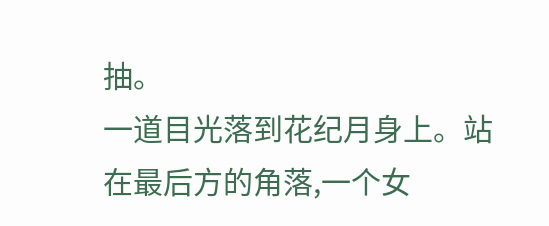抽。
一道目光落到花纪月身上。站在最后方的角落,一个女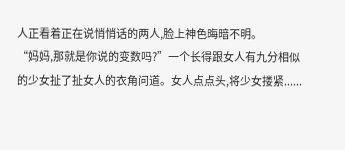人正看着正在说悄悄话的两人,脸上神色晦暗不明。
“妈妈,那就是你说的变数吗?”一个长得跟女人有九分相似的少女扯了扯女人的衣角问道。女人点点头,将少女搂紧......